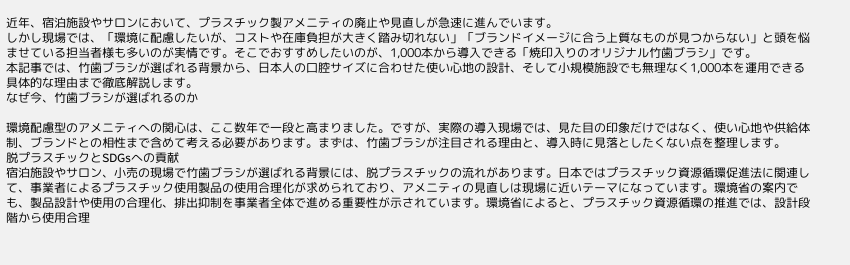近年、宿泊施設やサロンにおいて、プラスチック製アメニティの廃止や見直しが急速に進んでいます。
しかし現場では、「環境に配慮したいが、コストや在庫負担が大きく踏み切れない」「ブランドイメージに合う上質なものが見つからない」と頭を悩ませている担当者様も多いのが実情です。そこでおすすめしたいのが、1,000本から導入できる「焼印入りのオリジナル竹歯ブラシ」です。
本記事では、竹歯ブラシが選ばれる背景から、日本人の口腔サイズに合わせた使い心地の設計、そして小規模施設でも無理なく1,000本を運用できる具体的な理由まで徹底解説します。
なぜ今、竹歯ブラシが選ばれるのか

環境配慮型のアメニティへの関心は、ここ数年で一段と高まりました。ですが、実際の導入現場では、見た目の印象だけではなく、使い心地や供給体制、ブランドとの相性まで含めて考える必要があります。まずは、竹歯ブラシが注目される理由と、導入時に見落としたくない点を整理します。
脱プラスチックとSDGsへの貢献
宿泊施設やサロン、小売の現場で竹歯ブラシが選ばれる背景には、脱プラスチックの流れがあります。日本ではプラスチック資源循環促進法に関連して、事業者によるプラスチック使用製品の使用合理化が求められており、アメニティの見直しは現場に近いテーマになっています。環境省の案内でも、製品設計や使用の合理化、排出抑制を事業者全体で進める重要性が示されています。環境省によると、プラスチック資源循環の推進では、設計段階から使用合理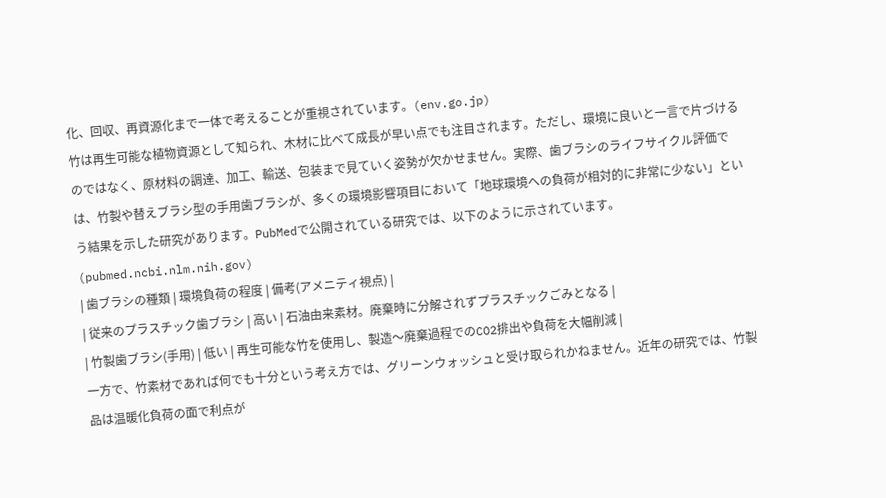化、回収、再資源化まで一体で考えることが重視されています。(env.go.jp)
竹は再生可能な植物資源として知られ、木材に比べて成長が早い点でも注目されます。ただし、環境に良いと一言で片づけるのではなく、原材料の調達、加工、輸送、包装まで見ていく姿勢が欠かせません。実際、歯ブラシのライフサイクル評価では、竹製や替えブラシ型の手用歯ブラシが、多くの環境影響項目において「地球環境への負荷が相対的に非常に少ない」という結果を示した研究があります。PubMedで公開されている研究では、以下のように示されています。(pubmed.ncbi.nlm.nih.gov)
| 歯ブラシの種類 | 環境負荷の程度 | 備考(アメニティ視点) |
| 従来のプラスチック歯ブラシ | 高い | 石油由来素材。廃棄時に分解されずプラスチックごみとなる |
| 竹製歯ブラシ(手用) | 低い | 再生可能な竹を使用し、製造〜廃棄過程でのCO2排出や負荷を大幅削減 |
一方で、竹素材であれば何でも十分という考え方では、グリーンウォッシュと受け取られかねません。近年の研究では、竹製品は温暖化負荷の面で利点が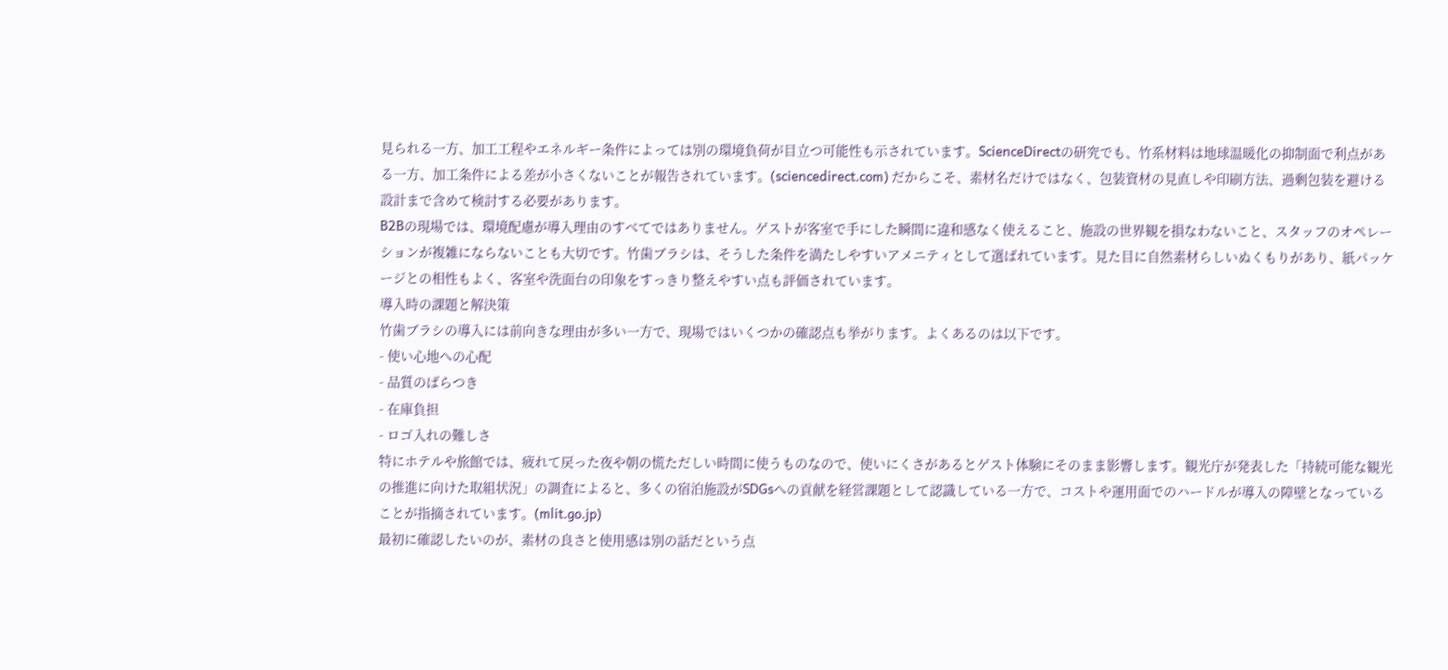見られる一方、加工工程やエネルギー条件によっては別の環境負荷が目立つ可能性も示されています。ScienceDirectの研究でも、竹系材料は地球温暖化の抑制面で利点がある一方、加工条件による差が小さくないことが報告されています。(sciencedirect.com) だからこそ、素材名だけではなく、包装資材の見直しや印刷方法、過剰包装を避ける設計まで含めて検討する必要があります。
B2Bの現場では、環境配慮が導入理由のすべてではありません。ゲストが客室で手にした瞬間に違和感なく使えること、施設の世界観を損なわないこと、スタッフのオペレーションが複雑にならないことも大切です。竹歯ブラシは、そうした条件を満たしやすいアメニティとして選ばれています。見た目に自然素材らしいぬくもりがあり、紙パッケージとの相性もよく、客室や洗面台の印象をすっきり整えやすい点も評価されています。
導入時の課題と解決策
竹歯ブラシの導入には前向きな理由が多い一方で、現場ではいくつかの確認点も挙がります。よくあるのは以下です。
- 使い心地への心配
- 品質のばらつき
- 在庫負担
- ロゴ入れの難しさ
特にホテルや旅館では、疲れて戻った夜や朝の慌ただしい時間に使うものなので、使いにくさがあるとゲスト体験にそのまま影響します。観光庁が発表した「持続可能な観光の推進に向けた取組状況」の調査によると、多くの宿泊施設がSDGsへの貢献を経営課題として認識している一方で、コストや運用面でのハードルが導入の障壁となっていることが指摘されています。(mlit.go.jp)
最初に確認したいのが、素材の良さと使用感は別の話だという点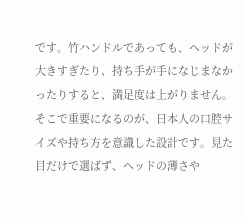です。竹ハンドルであっても、ヘッドが大きすぎたり、持ち手が手になじまなかったりすると、満足度は上がりません。そこで重要になるのが、日本人の口腔サイズや持ち方を意識した設計です。見た目だけで選ばず、ヘッドの薄さや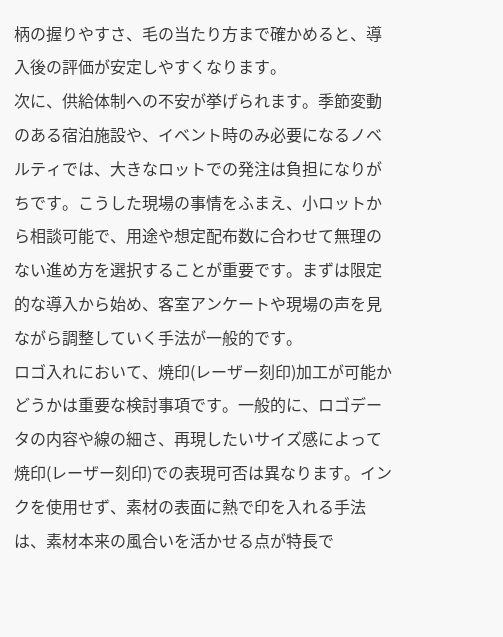柄の握りやすさ、毛の当たり方まで確かめると、導入後の評価が安定しやすくなります。
次に、供給体制への不安が挙げられます。季節変動のある宿泊施設や、イベント時のみ必要になるノベルティでは、大きなロットでの発注は負担になりがちです。こうした現場の事情をふまえ、小ロットから相談可能で、用途や想定配布数に合わせて無理のない進め方を選択することが重要です。まずは限定的な導入から始め、客室アンケートや現場の声を見ながら調整していく手法が一般的です。
ロゴ入れにおいて、焼印(レーザー刻印)加工が可能かどうかは重要な検討事項です。一般的に、ロゴデータの内容や線の細さ、再現したいサイズ感によって焼印(レーザー刻印)での表現可否は異なります。インクを使用せず、素材の表面に熱で印を入れる手法は、素材本来の風合いを活かせる点が特長で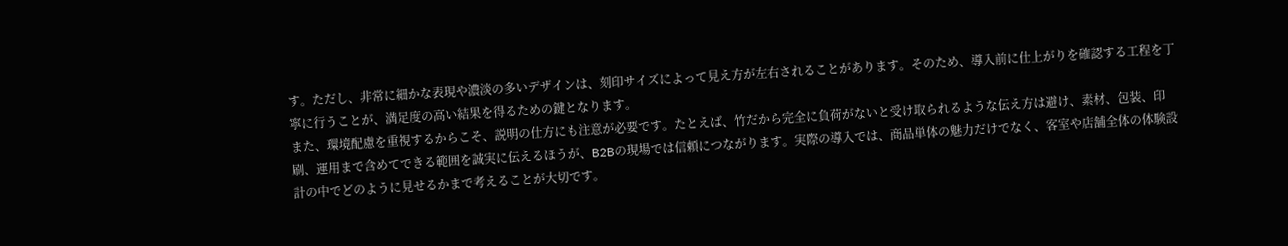す。ただし、非常に細かな表現や濃淡の多いデザインは、刻印サイズによって見え方が左右されることがあります。そのため、導入前に仕上がりを確認する工程を丁寧に行うことが、満足度の高い結果を得るための鍵となります。
また、環境配慮を重視するからこそ、説明の仕方にも注意が必要です。たとえば、竹だから完全に負荷がないと受け取られるような伝え方は避け、素材、包装、印刷、運用まで含めてできる範囲を誠実に伝えるほうが、B2Bの現場では信頼につながります。実際の導入では、商品単体の魅力だけでなく、客室や店舗全体の体験設計の中でどのように見せるかまで考えることが大切です。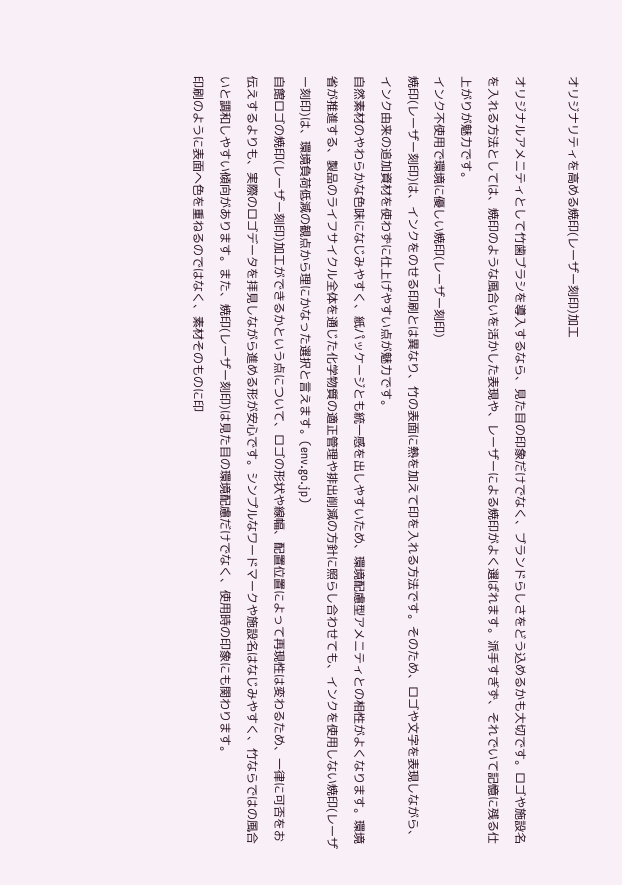オリジナリティを高める焼印(レーザー刻印)加工

オリジナルアメニティとして竹歯ブラシを導入するなら、見た目の印象だけでなく、ブランドらしさをどう込めるかも大切です。ロゴや施設名を入れる方法としては、焼印のような風合いを活かした表現や、レーザーによる焼印がよく選ばれます。派手すぎず、それでいて記憶に残る仕上がりが魅力です。
インク不使用で環境に優しい焼印(レーザー刻印)
焼印(レーザー刻印)は、インクをのせる印刷とは異なり、竹の表面に熱を加えて印を入れる方法です。そのため、ロゴや文字を表現しながら、インク由来の追加資材を使わずに仕上げやすい点が魅力です。
自然素材のやわらかな色味になじみやすく、紙パッケージとも統一感を出しやすいため、環境配慮型アメニティとの相性がよくなります。環境省が推進する、製品のライフサイクル全体を通じた化学物質の適正管理や排出削減の方針に照らし合わせても、インクを使用しない焼印(レーザー刻印)は、環境負荷低減の観点から理にかなった選択と言えます。(env.go.jp)
自館ロゴの焼印(レーザー刻印)加工ができるかという点について、ロゴの形状や線幅、配置位置によって再現性は変わるため、一律に可否をお伝えするよりも、実際のロゴデータを拝見しながら進める形が安心です。シンプルなワードマークや施設名はなじみやすく、竹ならではの風合いと調和しやすい傾向があります。また、焼印(レーザー刻印)は見た目の環境配慮だけでなく、使用時の印象にも関わります。
印刷のように表面へ色を重ねるのではなく、素材そのものに印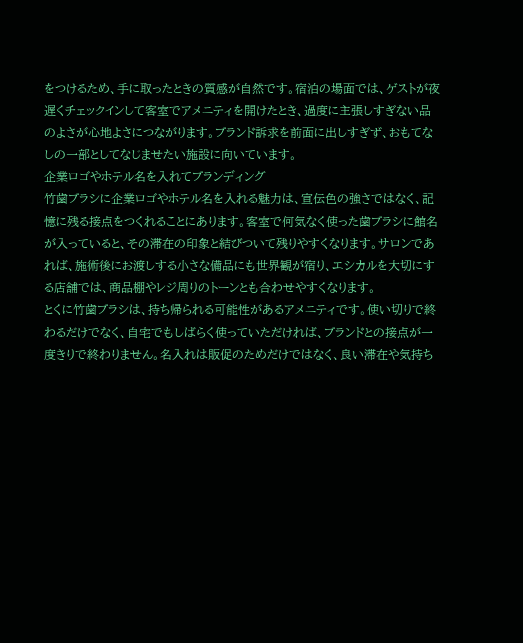をつけるため、手に取ったときの質感が自然です。宿泊の場面では、ゲストが夜遅くチェックインして客室でアメニティを開けたとき、過度に主張しすぎない品のよさが心地よさにつながります。ブランド訴求を前面に出しすぎず、おもてなしの一部としてなじませたい施設に向いています。
企業ロゴやホテル名を入れてブランディング
竹歯ブラシに企業ロゴやホテル名を入れる魅力は、宣伝色の強さではなく、記憶に残る接点をつくれることにあります。客室で何気なく使った歯ブラシに館名が入っていると、その滞在の印象と結びついて残りやすくなります。サロンであれば、施術後にお渡しする小さな備品にも世界観が宿り、エシカルを大切にする店舗では、商品棚やレジ周りのトーンとも合わせやすくなります。
とくに竹歯ブラシは、持ち帰られる可能性があるアメニティです。使い切りで終わるだけでなく、自宅でもしばらく使っていただければ、ブランドとの接点が一度きりで終わりません。名入れは販促のためだけではなく、良い滞在や気持ち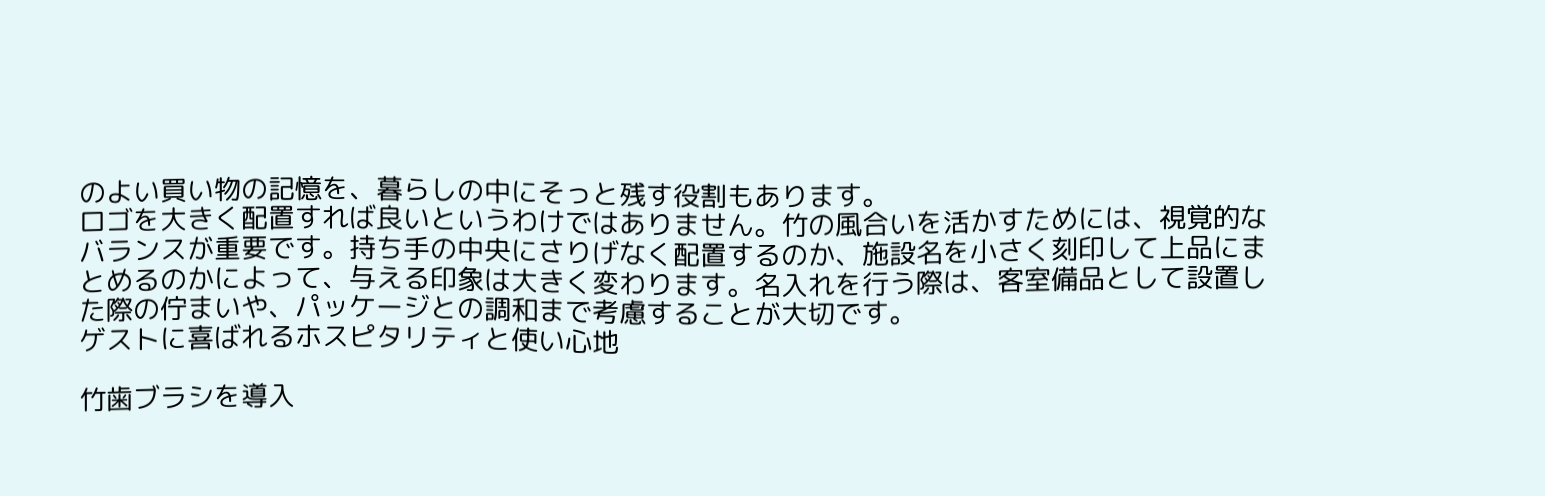のよい買い物の記憶を、暮らしの中にそっと残す役割もあります。
ロゴを大きく配置すれば良いというわけではありません。竹の風合いを活かすためには、視覚的なバランスが重要です。持ち手の中央にさりげなく配置するのか、施設名を小さく刻印して上品にまとめるのかによって、与える印象は大きく変わります。名入れを行う際は、客室備品として設置した際の佇まいや、パッケージとの調和まで考慮することが大切です。
ゲストに喜ばれるホスピタリティと使い心地

竹歯ブラシを導入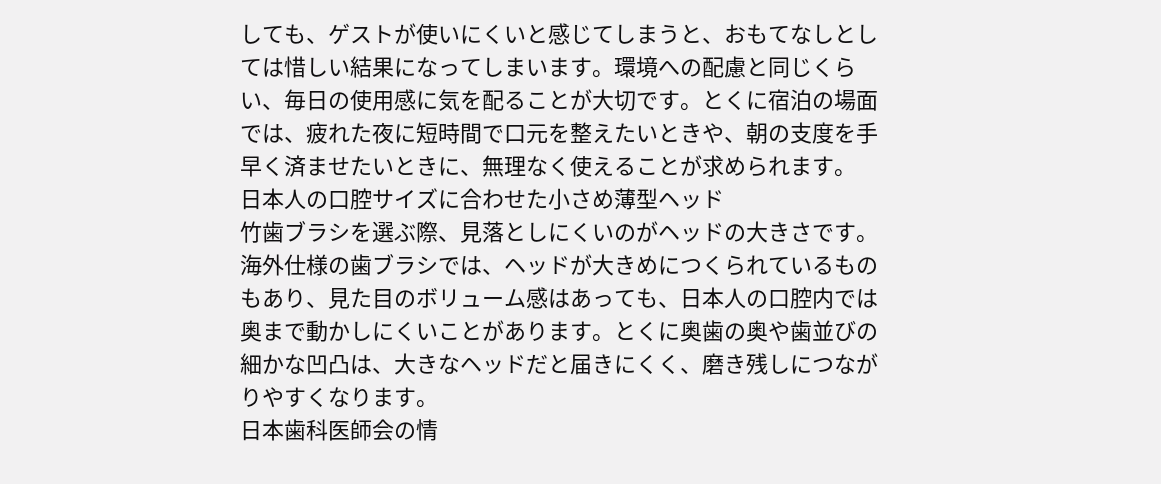しても、ゲストが使いにくいと感じてしまうと、おもてなしとしては惜しい結果になってしまいます。環境への配慮と同じくらい、毎日の使用感に気を配ることが大切です。とくに宿泊の場面では、疲れた夜に短時間で口元を整えたいときや、朝の支度を手早く済ませたいときに、無理なく使えることが求められます。
日本人の口腔サイズに合わせた小さめ薄型ヘッド
竹歯ブラシを選ぶ際、見落としにくいのがヘッドの大きさです。海外仕様の歯ブラシでは、ヘッドが大きめにつくられているものもあり、見た目のボリューム感はあっても、日本人の口腔内では奥まで動かしにくいことがあります。とくに奥歯の奥や歯並びの細かな凹凸は、大きなヘッドだと届きにくく、磨き残しにつながりやすくなります。
日本歯科医師会の情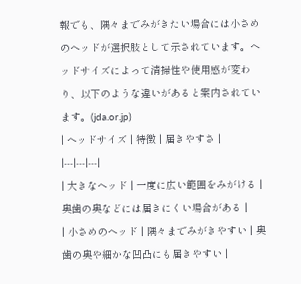報でも、隅々までみがきたい場合には小さめのヘッドが選択肢として示されています。ヘッドサイズによって清掃性や使用感が変わり、以下のような違いがあると案内されています。(jda.or.jp)
| ヘッドサイズ | 特徴 | 届きやすさ |
|---|---|---|
| 大きなヘッド | 一度に広い範囲をみがける | 奥歯の奥などには届きにくい場合がある |
| 小さめのヘッド | 隅々までみがきやすい | 奥歯の奥や細かな凹凸にも届きやすい |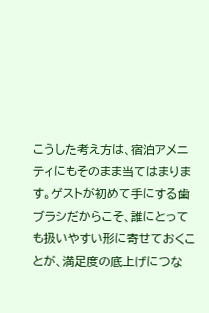こうした考え方は、宿泊アメニティにもそのまま当てはまります。ゲストが初めて手にする歯ブラシだからこそ、誰にとっても扱いやすい形に寄せておくことが、満足度の底上げにつな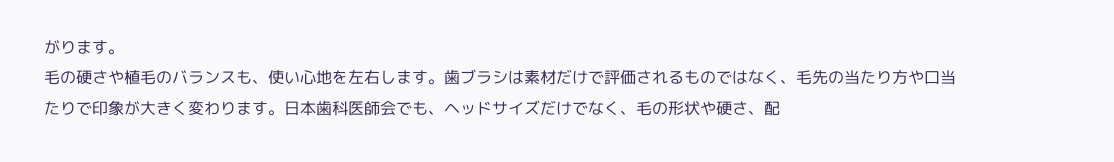がります。
毛の硬さや植毛のバランスも、使い心地を左右します。歯ブラシは素材だけで評価されるものではなく、毛先の当たり方や口当たりで印象が大きく変わります。日本歯科医師会でも、ヘッドサイズだけでなく、毛の形状や硬さ、配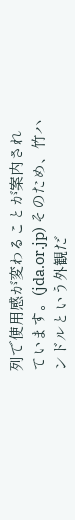列で使用感が変わることが案内されています。(jda.or.jp) そのため、竹ハンドルという外観だ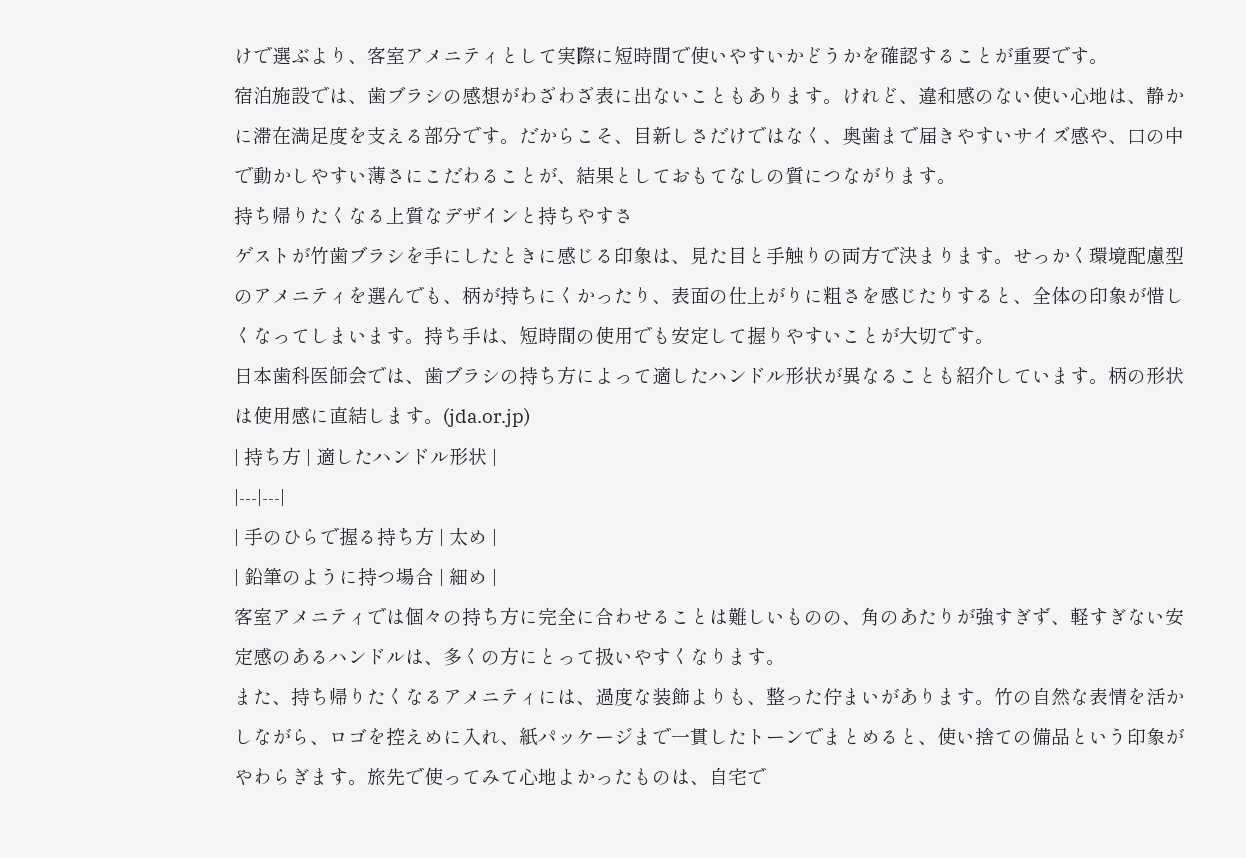けで選ぶより、客室アメニティとして実際に短時間で使いやすいかどうかを確認することが重要です。
宿泊施設では、歯ブラシの感想がわざわざ表に出ないこともあります。けれど、違和感のない使い心地は、静かに滞在満足度を支える部分です。だからこそ、目新しさだけではなく、奥歯まで届きやすいサイズ感や、口の中で動かしやすい薄さにこだわることが、結果としておもてなしの質につながります。
持ち帰りたくなる上質なデザインと持ちやすさ
ゲストが竹歯ブラシを手にしたときに感じる印象は、見た目と手触りの両方で決まります。せっかく環境配慮型のアメニティを選んでも、柄が持ちにくかったり、表面の仕上がりに粗さを感じたりすると、全体の印象が惜しくなってしまいます。持ち手は、短時間の使用でも安定して握りやすいことが大切です。
日本歯科医師会では、歯ブラシの持ち方によって適したハンドル形状が異なることも紹介しています。柄の形状は使用感に直結します。(jda.or.jp)
| 持ち方 | 適したハンドル形状 |
|---|---|
| 手のひらで握る持ち方 | 太め |
| 鉛筆のように持つ場合 | 細め |
客室アメニティでは個々の持ち方に完全に合わせることは難しいものの、角のあたりが強すぎず、軽すぎない安定感のあるハンドルは、多くの方にとって扱いやすくなります。
また、持ち帰りたくなるアメニティには、過度な装飾よりも、整った佇まいがあります。竹の自然な表情を活かしながら、ロゴを控えめに入れ、紙パッケージまで一貫したトーンでまとめると、使い捨ての備品という印象がやわらぎます。旅先で使ってみて心地よかったものは、自宅で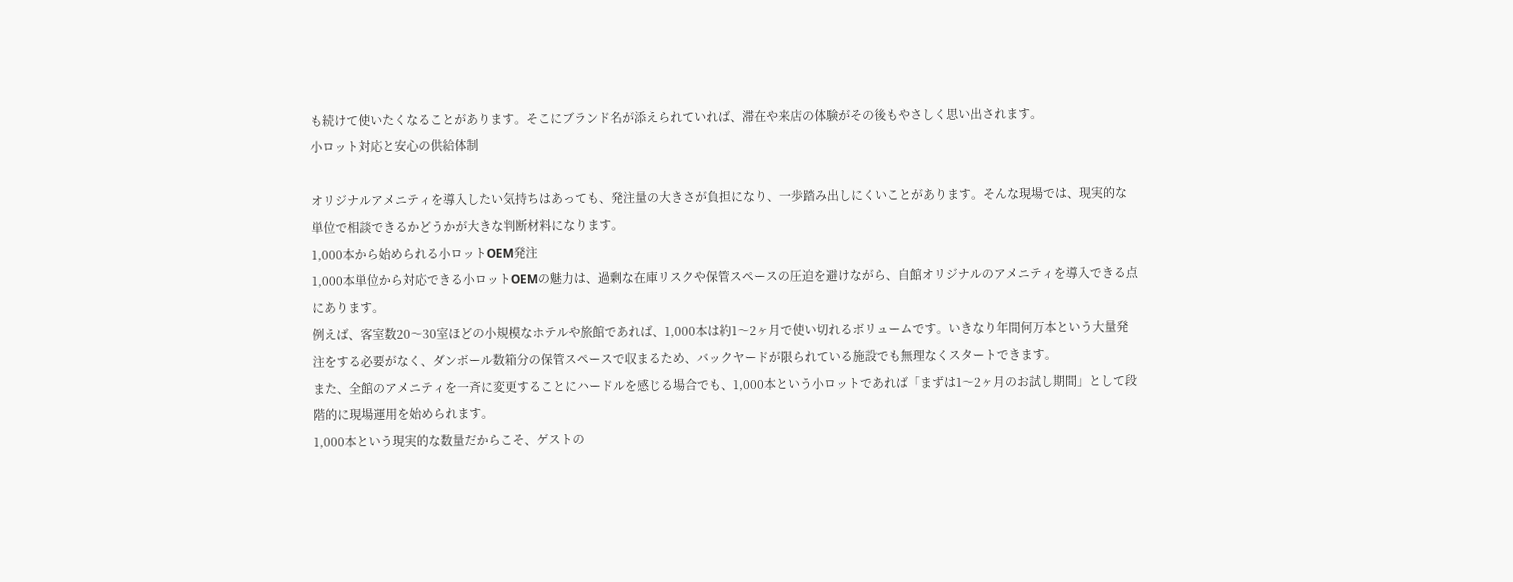も続けて使いたくなることがあります。そこにブランド名が添えられていれば、滞在や来店の体験がその後もやさしく思い出されます。
小ロット対応と安心の供給体制

オリジナルアメニティを導入したい気持ちはあっても、発注量の大きさが負担になり、一歩踏み出しにくいことがあります。そんな現場では、現実的な単位で相談できるかどうかが大きな判断材料になります。
1,000本から始められる小ロットOEM発注
1,000本単位から対応できる小ロットOEMの魅力は、過剰な在庫リスクや保管スペースの圧迫を避けながら、自館オリジナルのアメニティを導入できる点にあります。
例えば、客室数20〜30室ほどの小規模なホテルや旅館であれば、1,000本は約1〜2ヶ月で使い切れるボリュームです。いきなり年間何万本という大量発注をする必要がなく、ダンボール数箱分の保管スペースで収まるため、バックヤードが限られている施設でも無理なくスタートできます。
また、全館のアメニティを一斉に変更することにハードルを感じる場合でも、1,000本という小ロットであれば「まずは1〜2ヶ月のお試し期間」として段階的に現場運用を始められます。
1,000本という現実的な数量だからこそ、ゲストの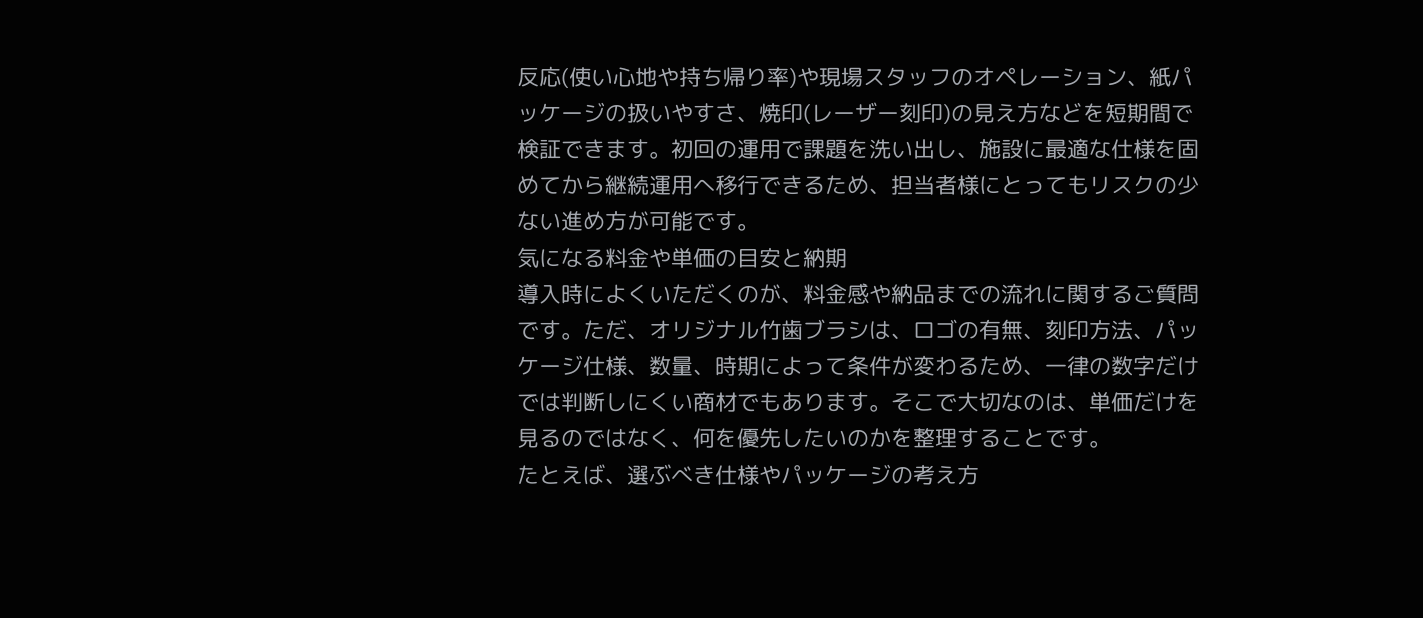反応(使い心地や持ち帰り率)や現場スタッフのオペレーション、紙パッケージの扱いやすさ、焼印(レーザー刻印)の見え方などを短期間で検証できます。初回の運用で課題を洗い出し、施設に最適な仕様を固めてから継続運用へ移行できるため、担当者様にとってもリスクの少ない進め方が可能です。
気になる料金や単価の目安と納期
導入時によくいただくのが、料金感や納品までの流れに関するご質問です。ただ、オリジナル竹歯ブラシは、ロゴの有無、刻印方法、パッケージ仕様、数量、時期によって条件が変わるため、一律の数字だけでは判断しにくい商材でもあります。そこで大切なのは、単価だけを見るのではなく、何を優先したいのかを整理することです。
たとえば、選ぶべき仕様やパッケージの考え方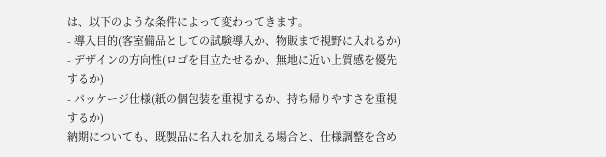は、以下のような条件によって変わってきます。
- 導入目的(客室備品としての試験導入か、物販まで視野に入れるか)
- デザインの方向性(ロゴを目立たせるか、無地に近い上質感を優先するか)
- パッケージ仕様(紙の個包装を重視するか、持ち帰りやすさを重視するか)
納期についても、既製品に名入れを加える場合と、仕様調整を含め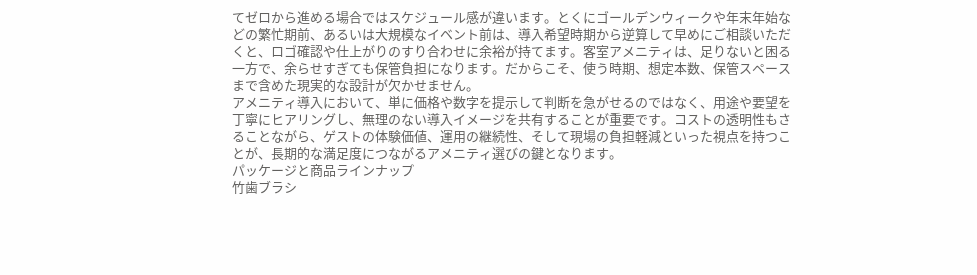てゼロから進める場合ではスケジュール感が違います。とくにゴールデンウィークや年末年始などの繁忙期前、あるいは大規模なイベント前は、導入希望時期から逆算して早めにご相談いただくと、ロゴ確認や仕上がりのすり合わせに余裕が持てます。客室アメニティは、足りないと困る一方で、余らせすぎても保管負担になります。だからこそ、使う時期、想定本数、保管スペースまで含めた現実的な設計が欠かせません。
アメニティ導入において、単に価格や数字を提示して判断を急がせるのではなく、用途や要望を丁寧にヒアリングし、無理のない導入イメージを共有することが重要です。コストの透明性もさることながら、ゲストの体験価値、運用の継続性、そして現場の負担軽減といった視点を持つことが、長期的な満足度につながるアメニティ選びの鍵となります。
パッケージと商品ラインナップ
竹歯ブラシ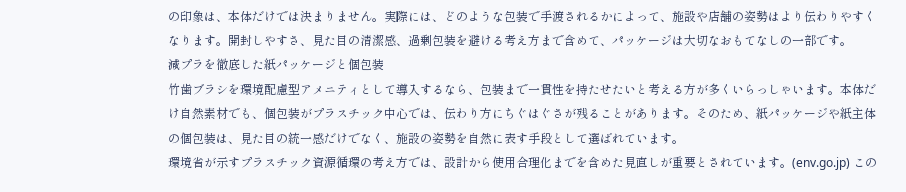の印象は、本体だけでは決まりません。実際には、どのような包装で手渡されるかによって、施設や店舗の姿勢はより伝わりやすくなります。開封しやすさ、見た目の清潔感、過剰包装を避ける考え方まで含めて、パッケージは大切なおもてなしの一部です。
減プラを徹底した紙パッケージと個包装
竹歯ブラシを環境配慮型アメニティとして導入するなら、包装まで一貫性を持たせたいと考える方が多くいらっしゃいます。本体だけ自然素材でも、個包装がプラスチック中心では、伝わり方にちぐはぐさが残ることがあります。そのため、紙パッケージや紙主体の個包装は、見た目の統一感だけでなく、施設の姿勢を自然に表す手段として選ばれています。
環境省が示すプラスチック資源循環の考え方では、設計から使用合理化までを含めた見直しが重要とされています。(env.go.jp) この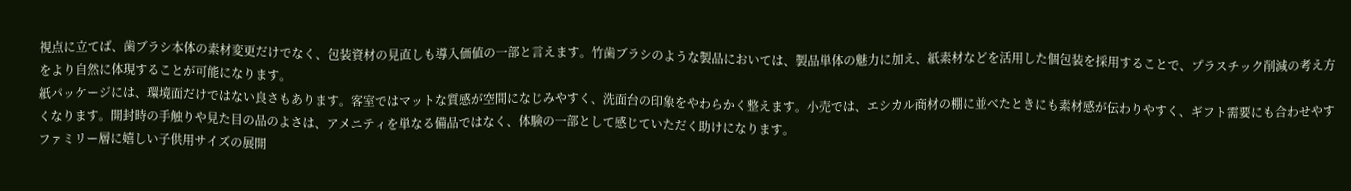視点に立てば、歯ブラシ本体の素材変更だけでなく、包装資材の見直しも導入価値の一部と言えます。竹歯ブラシのような製品においては、製品単体の魅力に加え、紙素材などを活用した個包装を採用することで、プラスチック削減の考え方をより自然に体現することが可能になります。
紙パッケージには、環境面だけではない良さもあります。客室ではマットな質感が空間になじみやすく、洗面台の印象をやわらかく整えます。小売では、エシカル商材の棚に並べたときにも素材感が伝わりやすく、ギフト需要にも合わせやすくなります。開封時の手触りや見た目の品のよさは、アメニティを単なる備品ではなく、体験の一部として感じていただく助けになります。
ファミリー層に嬉しい子供用サイズの展開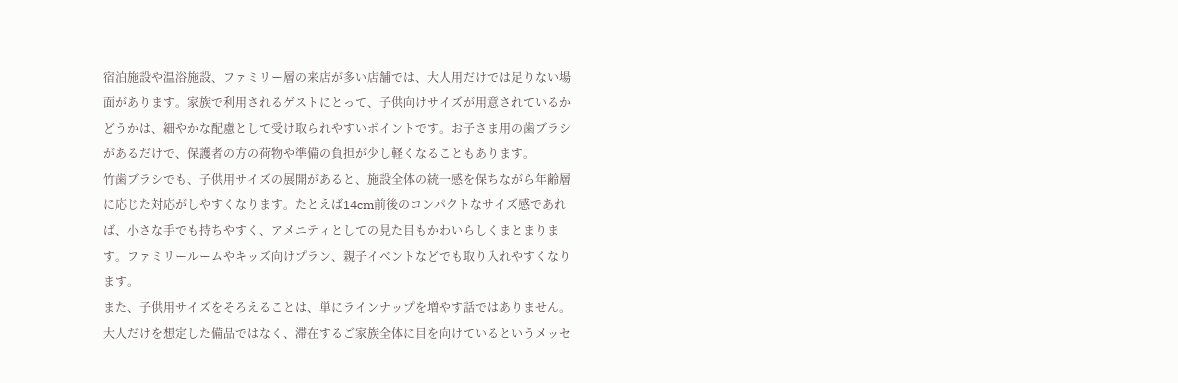宿泊施設や温浴施設、ファミリー層の来店が多い店舗では、大人用だけでは足りない場面があります。家族で利用されるゲストにとって、子供向けサイズが用意されているかどうかは、細やかな配慮として受け取られやすいポイントです。お子さま用の歯ブラシがあるだけで、保護者の方の荷物や準備の負担が少し軽くなることもあります。
竹歯ブラシでも、子供用サイズの展開があると、施設全体の統一感を保ちながら年齢層に応じた対応がしやすくなります。たとえば14cm前後のコンパクトなサイズ感であれば、小さな手でも持ちやすく、アメニティとしての見た目もかわいらしくまとまります。ファミリールームやキッズ向けプラン、親子イベントなどでも取り入れやすくなります。
また、子供用サイズをそろえることは、単にラインナップを増やす話ではありません。大人だけを想定した備品ではなく、滞在するご家族全体に目を向けているというメッセ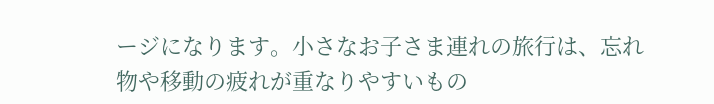ージになります。小さなお子さま連れの旅行は、忘れ物や移動の疲れが重なりやすいもの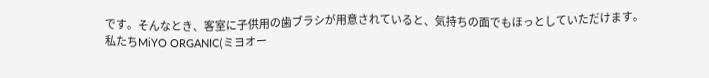です。そんなとき、客室に子供用の歯ブラシが用意されていると、気持ちの面でもほっとしていただけます。
私たちMiYO ORGANIC(ミヨオー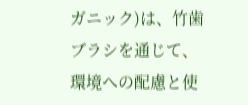ガニック)は、竹歯ブラシを通じて、環境への配慮と使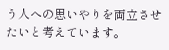う人への思いやりを両立させたいと考えています。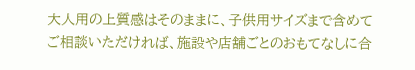大人用の上質感はそのままに、子供用サイズまで含めてご相談いただければ、施設や店舗ごとのおもてなしに合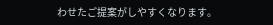わせたご提案がしやすくなります。